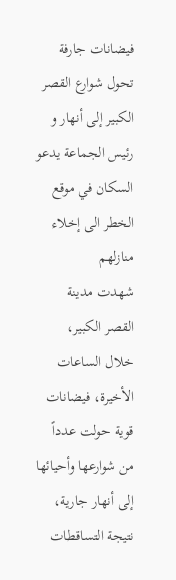فيضانات جارفة تحول شوارع القصر الكبير إلى أنهار و رئيس الجماعة يدعو السكان في موقع الخطر الى إخلاء منازلهم
شهدت مدينة القصر الكبير، خلال الساعات الأخيرة، فيضانات قوية حولت عدداً من شوارعها وأحيائها إلى أنهار جارية، نتيجة التساقطات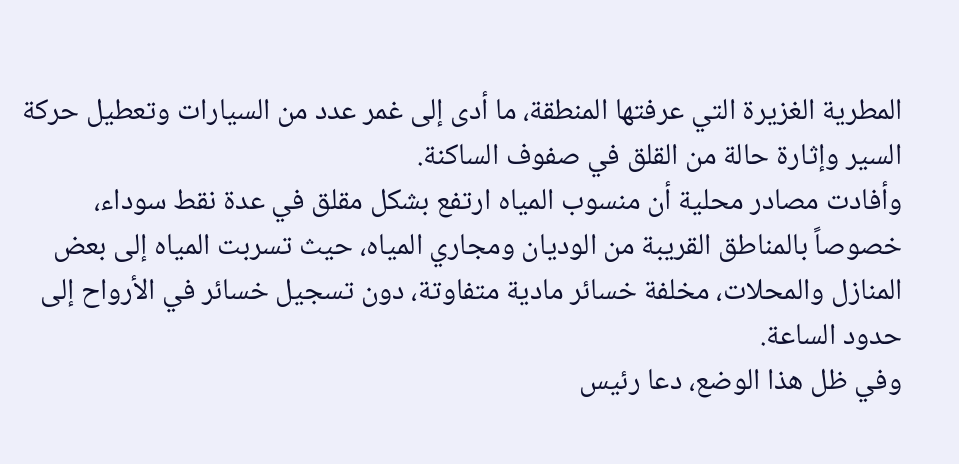المطرية الغزيرة التي عرفتها المنطقة، ما أدى إلى غمر عدد من السيارات وتعطيل حركة السير وإثارة حالة من القلق في صفوف الساكنة.
وأفادت مصادر محلية أن منسوب المياه ارتفع بشكل مقلق في عدة نقط سوداء، خصوصاً بالمناطق القريبة من الوديان ومجاري المياه، حيث تسربت المياه إلى بعض المنازل والمحلات، مخلفة خسائر مادية متفاوتة، دون تسجيل خسائر في الأرواح إلى حدود الساعة.
وفي ظل هذا الوضع، دعا رئيس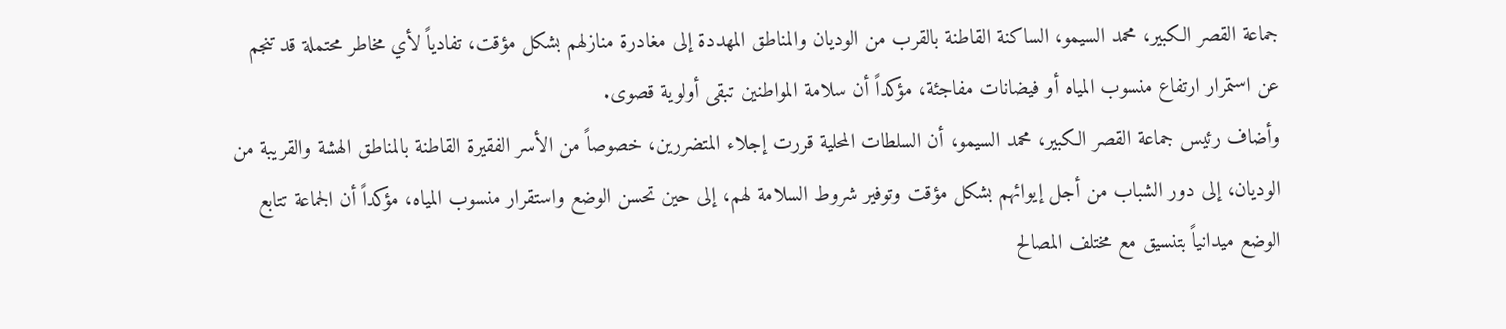جماعة القصر الكبير، محمد السيمو، الساكنة القاطنة بالقرب من الوديان والمناطق المهددة إلى مغادرة منازلهم بشكل مؤقت، تفادياً لأي مخاطر محتملة قد تنجم عن استمرار ارتفاع منسوب المياه أو فيضانات مفاجئة، مؤكداً أن سلامة المواطنين تبقى أولوية قصوى.
وأضاف رئيس جماعة القصر الكبير، محمد السيمو، أن السلطات المحلية قررت إجلاء المتضررين، خصوصاً من الأسر الفقيرة القاطنة بالمناطق الهشة والقريبة من الوديان، إلى دور الشباب من أجل إيوائهم بشكل مؤقت وتوفير شروط السلامة لهم، إلى حين تحسن الوضع واستقرار منسوب المياه، مؤكداً أن الجماعة تتابع الوضع ميدانياً بتنسيق مع مختلف المصالح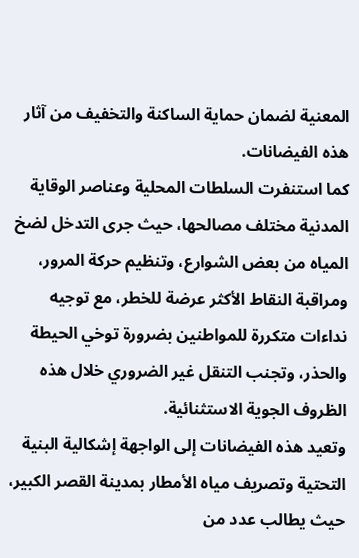المعنية لضمان حماية الساكنة والتخفيف من آثار هذه الفيضانات.
كما استنفرت السلطات المحلية وعناصر الوقاية المدنية مختلف مصالحها، حيث جرى التدخل لضخ المياه من بعض الشوارع، وتنظيم حركة المرور، ومراقبة النقاط الأكثر عرضة للخطر، مع توجيه نداءات متكررة للمواطنين بضرورة توخي الحيطة والحذر، وتجنب التنقل غير الضروري خلال هذه الظروف الجوية الاستثنائية.
وتعيد هذه الفيضانات إلى الواجهة إشكالية البنية التحتية وتصريف مياه الأمطار بمدينة القصر الكبير، حيث يطالب عدد من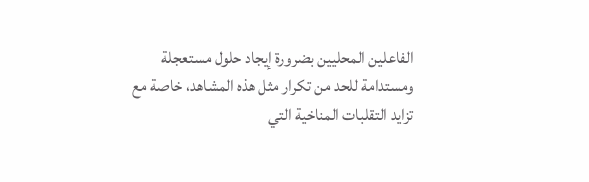الفاعلين المحليين بضرورة إيجاد حلول مستعجلة ومستدامة للحد من تكرار مثل هذه المشاهد، خاصة مع تزايد التقلبات المناخية التي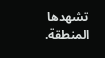تشهدها المنطقة.